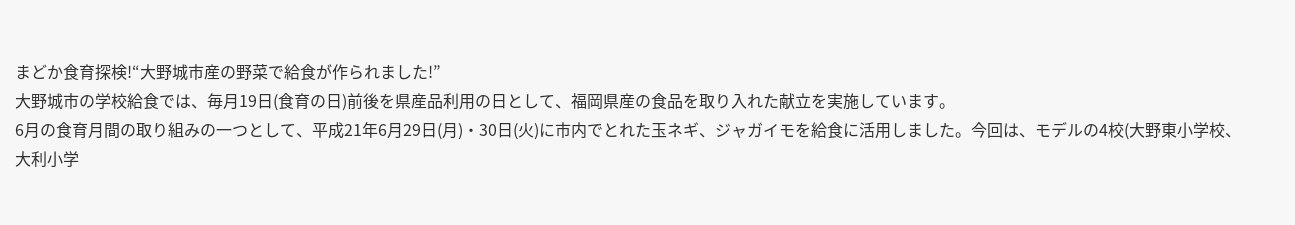まどか食育探検!“大野城市産の野菜で給食が作られました!”
大野城市の学校給食では、毎月19日(食育の日)前後を県産品利用の日として、福岡県産の食品を取り入れた献立を実施しています。
6月の食育月間の取り組みの一つとして、平成21年6月29日(月)・30日(火)に市内でとれた玉ネギ、ジャガイモを給食に活用しました。今回は、モデルの4校(大野東小学校、大利小学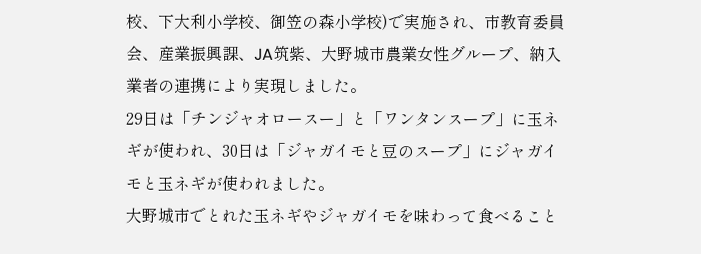校、下大利小学校、御笠の森小学校)で実施され、市教育委員会、産業振興課、JA筑紫、大野城市農業女性グループ、納入業者の連携により実現しました。
29日は「チンジャオロースー」と「ワンタンスープ」に玉ネギが使われ、30日は「ジャガイモと豆のスープ」にジャガイモと玉ネギが使われました。
大野城市でとれた玉ネギやジャガイモを味わって食べること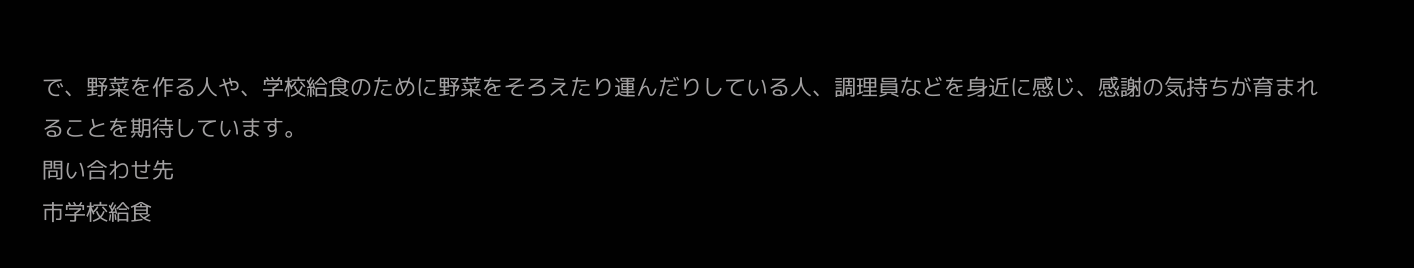で、野菜を作る人や、学校給食のために野菜をそろえたり運んだりしている人、調理員などを身近に感じ、感謝の気持ちが育まれることを期待しています。
問い合わせ先
市学校給食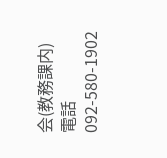会(教務課内)
電話 092-580-1902